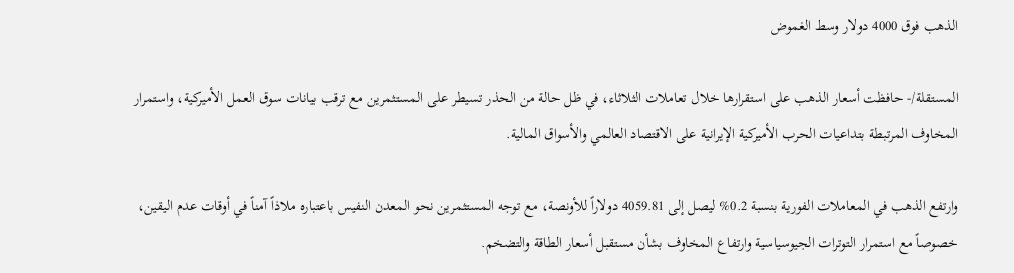الذهب فوق 4000 دولار وسط الغموض

المستقلة/- حافظت أسعار الذهب على استقرارها خلال تعاملات الثلاثاء، في ظل حالة من الحذر تسيطر على المستثمرين مع ترقب بيانات سوق العمل الأميركية، واستمرار المخاوف المرتبطة بتداعيات الحرب الأميركية الإيرانية على الاقتصاد العالمي والأسواق المالية.

وارتفع الذهب في المعاملات الفورية بنسبة 0.2% ليصل إلى 4059.81 دولاراً للأونصة، مع توجه المستثمرين نحو المعدن النفيس باعتباره ملاذاً آمناً في أوقات عدم اليقين، خصوصاً مع استمرار التوترات الجيوسياسية وارتفاع المخاوف بشأن مستقبل أسعار الطاقة والتضخم.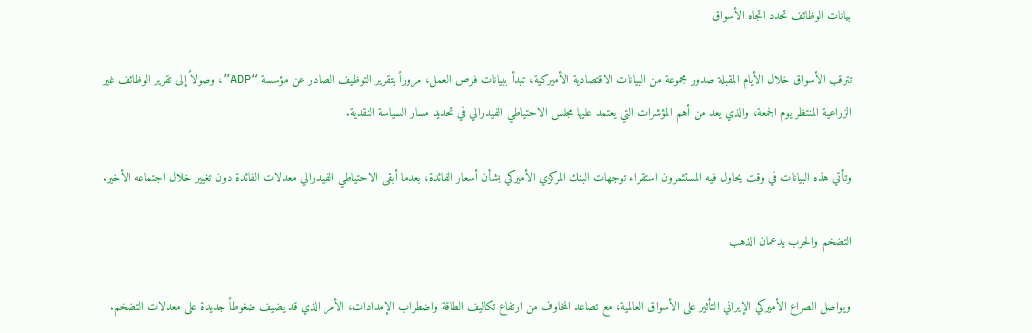بيانات الوظائف تحدد اتجاه الأسواق

تترقب الأسواق خلال الأيام المقبلة صدور مجموعة من البيانات الاقتصادية الأميركية، تبدأ ببيانات فرص العمل، مروراً بتقرير التوظيف الصادر عن مؤسسة “ADP”، وصولاً إلى تقرير الوظائف غير الزراعية المنتظر يوم الجمعة، والذي يعد من أهم المؤشرات التي يعتمد عليها مجلس الاحتياطي الفيدرالي في تحديد مسار السياسة النقدية.

وتأتي هذه البيانات في وقت يحاول فيه المستثمرون استقراء توجهات البنك المركزي الأميركي بشأن أسعار الفائدة، بعدما أبقى الاحتياطي الفيدرالي معدلات الفائدة دون تغيير خلال اجتماعه الأخير.

التضخم والحرب يدعمان الذهب

ويواصل الصراع الأميركي الإيراني التأثير على الأسواق العالمية، مع تصاعد المخاوف من ارتفاع تكاليف الطاقة واضطراب الإمدادات، الأمر الذي قد يضيف ضغوطاً جديدة على معدلات التضخم.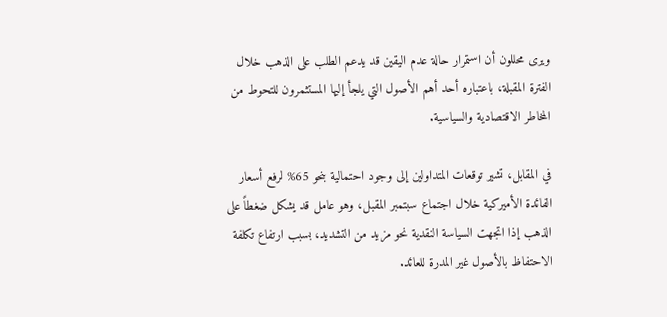ويرى محللون أن استمرار حالة عدم اليقين قد يدعم الطلب على الذهب خلال الفترة المقبلة، باعتباره أحد أهم الأصول التي يلجأ إليها المستثمرون للتحوط من المخاطر الاقتصادية والسياسية.

في المقابل، تشير توقعات المتداولين إلى وجود احتمالية بنحو 65% لرفع أسعار الفائدة الأميركية خلال اجتماع سبتمبر المقبل، وهو عامل قد يشكل ضغطاً على الذهب إذا اتجهت السياسة النقدية نحو مزيد من التشديد، بسبب ارتفاع تكلفة الاحتفاظ بالأصول غير المدرة للعائد.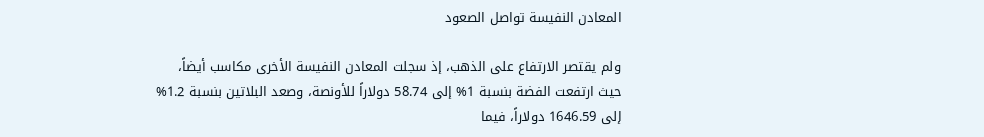المعادن النفيسة تواصل الصعود

ولم يقتصر الارتفاع على الذهب، إذ سجلت المعادن النفيسة الأخرى مكاسب أيضاً، حيث ارتفعت الفضة بنسبة 1% إلى 58.74 دولاراً للأونصة، وصعد البلاتين بنسبة 1.2% إلى 1646.59 دولاراً، فيما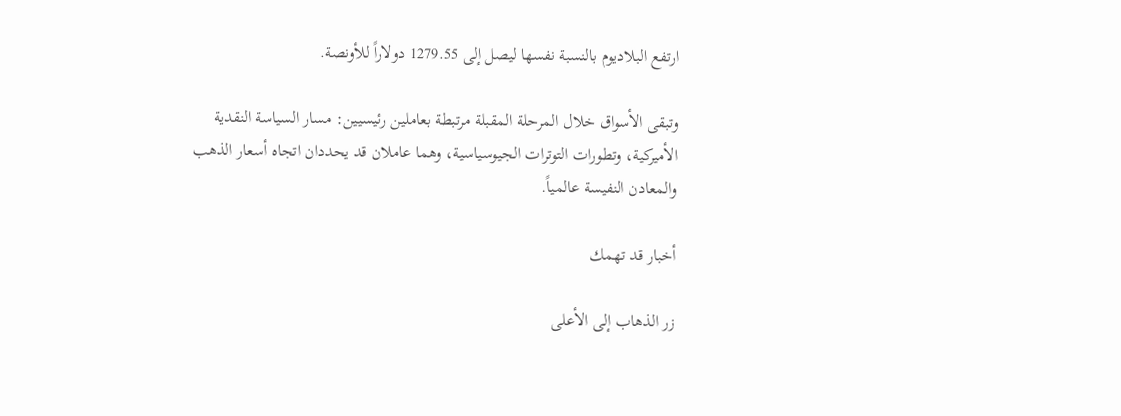ارتفع البلاديوم بالنسبة نفسها ليصل إلى 1279.55 دولاراً للأونصة.

وتبقى الأسواق خلال المرحلة المقبلة مرتبطة بعاملين رئيسيين: مسار السياسة النقدية الأميركية، وتطورات التوترات الجيوسياسية، وهما عاملان قد يحددان اتجاه أسعار الذهب والمعادن النفيسة عالمياً.

أخبار قد تهمك

زر الذهاب إلى الأعلى